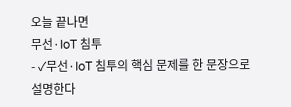오늘 끝나면
무선·IoT 침투
- ✓무선·IoT 침투의 핵심 문제를 한 문장으로 설명한다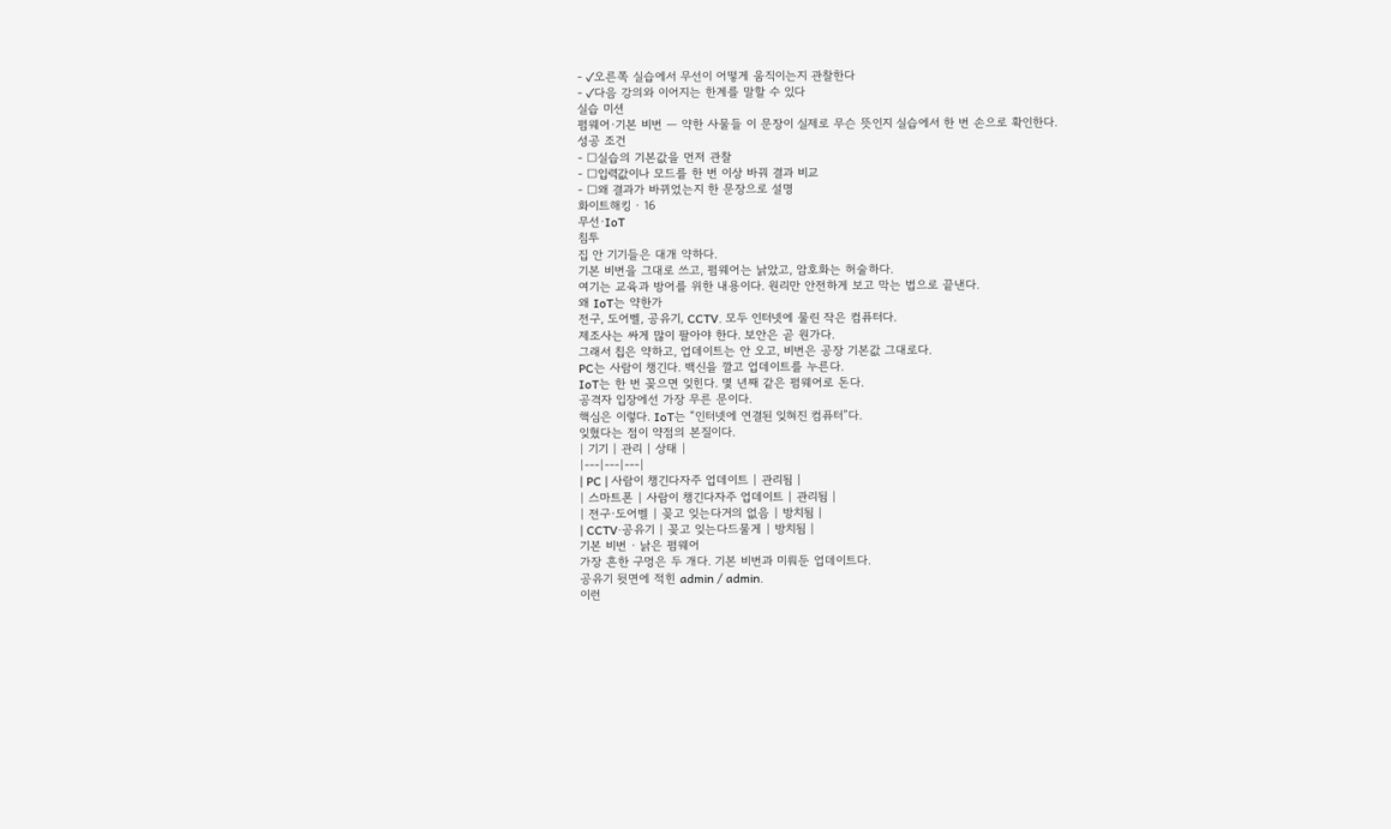- ✓오른쪽 실습에서 무선이 어떻게 움직이는지 관찰한다
- ✓다음 강의와 이어지는 한계를 말할 수 있다
실습 미션
펌웨어·기본 비번 — 약한 사물들 이 문장이 실제로 무슨 뜻인지 실습에서 한 번 손으로 확인한다.
성공 조건
- □실습의 기본값을 먼저 관찰
- □입력값이나 모드를 한 번 이상 바꿔 결과 비교
- □왜 결과가 바뀌었는지 한 문장으로 설명
화이트해킹 · 16
무선·IoT
침투
집 안 기기들은 대개 약하다.
기본 비번을 그대로 쓰고, 펌웨어는 낡았고, 암호화는 허술하다.
여기는 교육과 방어를 위한 내용이다. 원리만 안전하게 보고 막는 법으로 끝낸다.
왜 IoT는 약한가
전구, 도어벨, 공유기, CCTV. 모두 인터넷에 물린 작은 컴퓨터다.
제조사는 싸게 많이 팔아야 한다. 보안은 곧 원가다.
그래서 칩은 약하고, 업데이트는 안 오고, 비번은 공장 기본값 그대로다.
PC는 사람이 챙긴다. 백신을 깔고 업데이트를 누른다.
IoT는 한 번 꽂으면 잊힌다. 몇 년째 같은 펌웨어로 돈다.
공격자 입장에선 가장 무른 문이다.
핵심은 이렇다. IoT는 “인터넷에 연결된 잊혀진 컴퓨터”다.
잊혔다는 점이 약점의 본질이다.
| 기기 | 관리 | 상태 |
|---|---|---|
| PC | 사람이 챙긴다자주 업데이트 | 관리됨 |
| 스마트폰 | 사람이 챙긴다자주 업데이트 | 관리됨 |
| 전구·도어벨 | 꽂고 잊는다거의 없음 | 방치됨 |
| CCTV·공유기 | 꽂고 잊는다드물게 | 방치됨 |
기본 비번 · 낡은 펌웨어
가장 흔한 구멍은 두 개다. 기본 비번과 미뤄둔 업데이트다.
공유기 뒷면에 적힌 admin / admin.
이런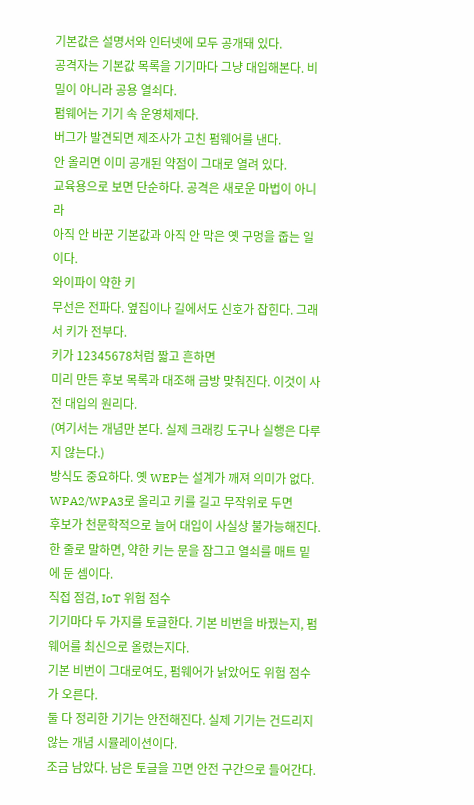기본값은 설명서와 인터넷에 모두 공개돼 있다.
공격자는 기본값 목록을 기기마다 그냥 대입해본다. 비밀이 아니라 공용 열쇠다.
펌웨어는 기기 속 운영체제다.
버그가 발견되면 제조사가 고친 펌웨어를 낸다.
안 올리면 이미 공개된 약점이 그대로 열려 있다.
교육용으로 보면 단순하다. 공격은 새로운 마법이 아니라
아직 안 바꾼 기본값과 아직 안 막은 옛 구멍을 줍는 일이다.
와이파이 약한 키
무선은 전파다. 옆집이나 길에서도 신호가 잡힌다. 그래서 키가 전부다.
키가 12345678처럼 짧고 흔하면
미리 만든 후보 목록과 대조해 금방 맞춰진다. 이것이 사전 대입의 원리다.
(여기서는 개념만 본다. 실제 크래킹 도구나 실행은 다루지 않는다.)
방식도 중요하다. 옛 WEP는 설계가 깨져 의미가 없다.
WPA2/WPA3로 올리고 키를 길고 무작위로 두면
후보가 천문학적으로 늘어 대입이 사실상 불가능해진다.
한 줄로 말하면, 약한 키는 문을 잠그고 열쇠를 매트 밑에 둔 셈이다.
직접 점검, IoT 위험 점수
기기마다 두 가지를 토글한다. 기본 비번을 바꿨는지, 펌웨어를 최신으로 올렸는지다.
기본 비번이 그대로여도, 펌웨어가 낡았어도 위험 점수가 오른다.
둘 다 정리한 기기는 안전해진다. 실제 기기는 건드리지 않는 개념 시뮬레이션이다.
조금 남았다. 남은 토글을 끄면 안전 구간으로 들어간다.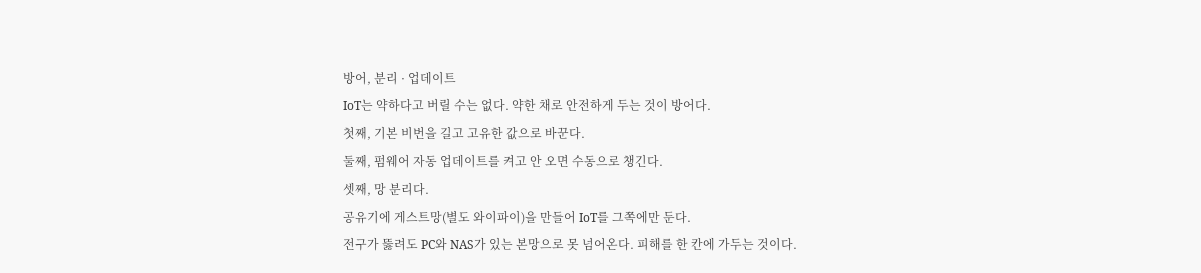방어, 분리 · 업데이트
IoT는 약하다고 버릴 수는 없다. 약한 채로 안전하게 두는 것이 방어다.
첫째, 기본 비번을 길고 고유한 값으로 바꾼다.
둘째, 펌웨어 자동 업데이트를 켜고 안 오면 수동으로 챙긴다.
셋째, 망 분리다.
공유기에 게스트망(별도 와이파이)을 만들어 IoT를 그쪽에만 둔다.
전구가 뚫려도 PC와 NAS가 있는 본망으로 못 넘어온다. 피해를 한 칸에 가두는 것이다.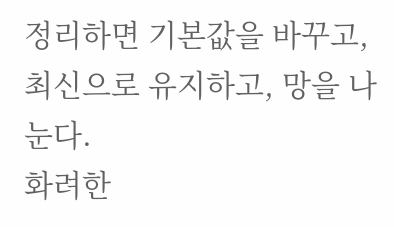정리하면 기본값을 바꾸고, 최신으로 유지하고, 망을 나눈다.
화려한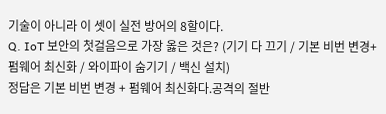기술이 아니라 이 셋이 실전 방어의 8할이다.
Q. IoT 보안의 첫걸음으로 가장 옳은 것은? (기기 다 끄기 / 기본 비번 변경+펌웨어 최신화 / 와이파이 숨기기 / 백신 설치)
정답은 기본 비번 변경 + 펌웨어 최신화다.공격의 절반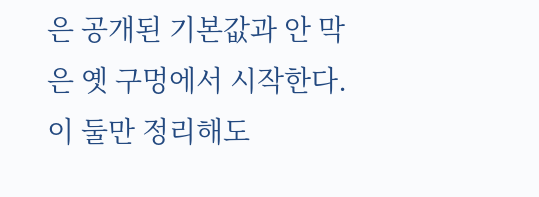은 공개된 기본값과 안 막은 옛 구멍에서 시작한다.
이 둘만 정리해도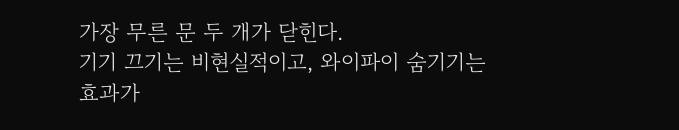가장 무른 문 두 개가 닫힌다.
기기 끄기는 비현실적이고, 와이파이 숨기기는 효과가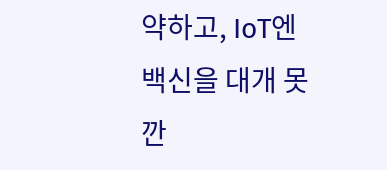약하고, IoT엔 백신을 대개 못 깐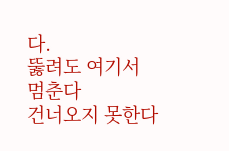다.
뚫려도 여기서 멈춘다
건너오지 못한다